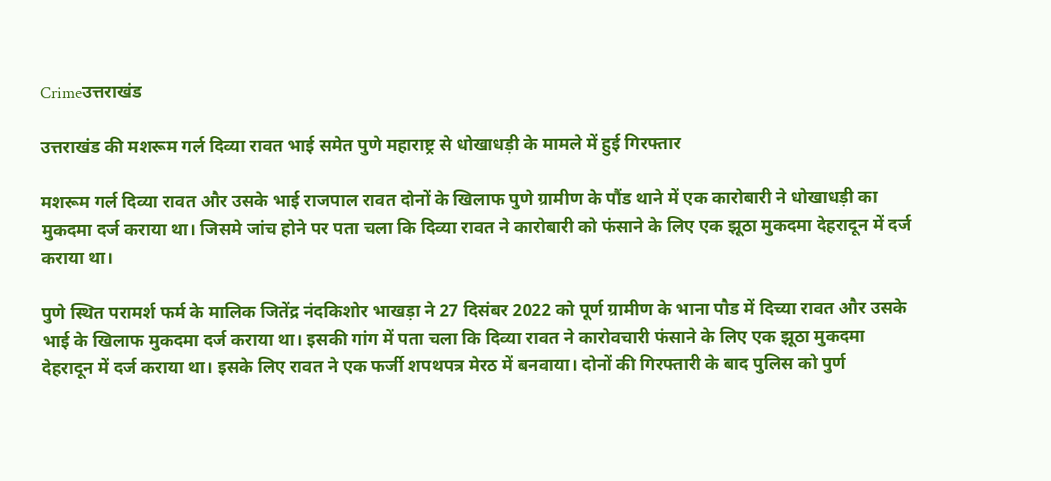Crimeउत्तराखंड

उत्तराखंड की मशरूम गर्ल दिव्या रावत भाई समेत पुणे महाराष्ट्र से धोखाधड़ी के मामले में हुई गिरफ्तार

मशरूम गर्ल दिव्या रावत और उसके भाई राजपाल रावत दोनों के खिलाफ पुणे ग्रामीण के पौंड थाने में एक कारोबारी ने धोखाधड़ी का मुकदमा दर्ज कराया था। जिसमे जांच होने पर पता चला कि दिव्या रावत ने कारोबारी को फंसाने के लिए एक झूठा मुकदमा देहरादून में दर्ज कराया था।

पुणे स्थित परामर्श फर्म के मालिक जितेंद्र नंदकिशोर भाखड़ा ने 27 दिसंबर 2022 को पूर्ण ग्रामीण के भाना पौड में दिच्या रावत और उसके भाई के खिलाफ मुकदमा दर्ज कराया था। इसकी गांग में पता चला कि दिव्या रावत ने कारोवचारी फंसाने के लिए एक झूठा मुकदमा देहरादून में दर्ज कराया था। इसके लिए रावत ने एक फर्जी शपथपत्र मेरठ में बनवाया। दोनों की गिरफ्तारी के बाद पुलिस को पुर्ण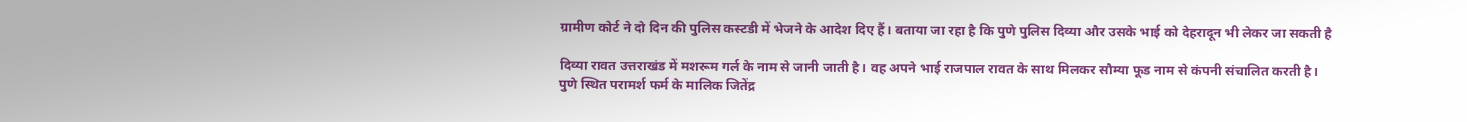ग्रामीण कोर्ट ने दो दिन की पुलिस कस्टडी में भेजने के आदेश दिए हैं। बताया जा रहा है कि पुणे पुलिस दिव्या और उसके भाई को देहरादून भी लेकर जा सकती है

दिव्या रावत उत्तराखंड में मशरूम गर्ल के नाम से जानी जाती है। वह अपने भाई राजपाल रावत के साथ मिलकर सौम्या फूड नाम से कंपनी संचालित करती है। पुणे स्थित परामर्श फर्म के मालिक जितेंद्र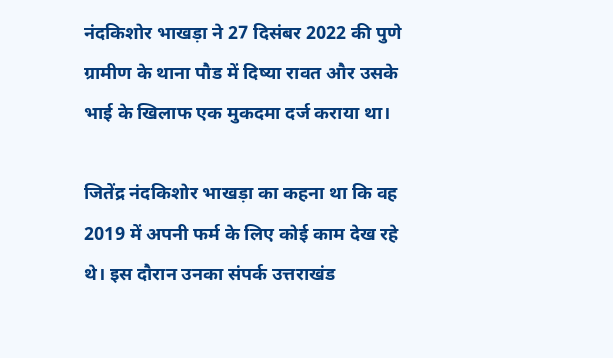नंदकिशोर भाखड़ा ने 27 दिसंबर 2022 की पुणे ग्रामीण के थाना पौड में दिष्या रावत और उसके भाई के खिलाफ एक मुकदमा दर्ज कराया था।

जितेंद्र नंदकिशोर भाखड़ा का कहना था कि वह 2019 में अपनी फर्म के लिए कोई काम देख रहे थे। इस दौरान उनका संपर्क उत्तराखंड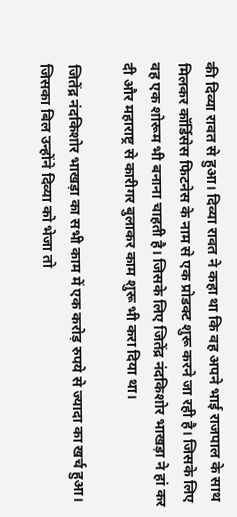की दिव्या रावत से हुआ। दिव्या रावत ने कहा था कि वह अपने भाई राजपाल के साथ मिलकर कॉर्डिसेस फिटनेस के नाम से एक प्रोडक्ट शुरू करने जा रही है। जिसके लिए वह एक शोरूम भी बनाना चाहती है। जिसके लिए जितेंद्र नंदकिशोर भाखड़ा ने हां कर दी और महाराष्ट्र से कारीगर बुलाकर काम शुरू भी करा दिया था।

जितेंद्र नंदकिशोर भाखड़ा का सभी काम में एक करोड़ रुपये से ज्यादा का खर्च हुआ। जिसका बिल उन्होंने दिव्या को भेजा तो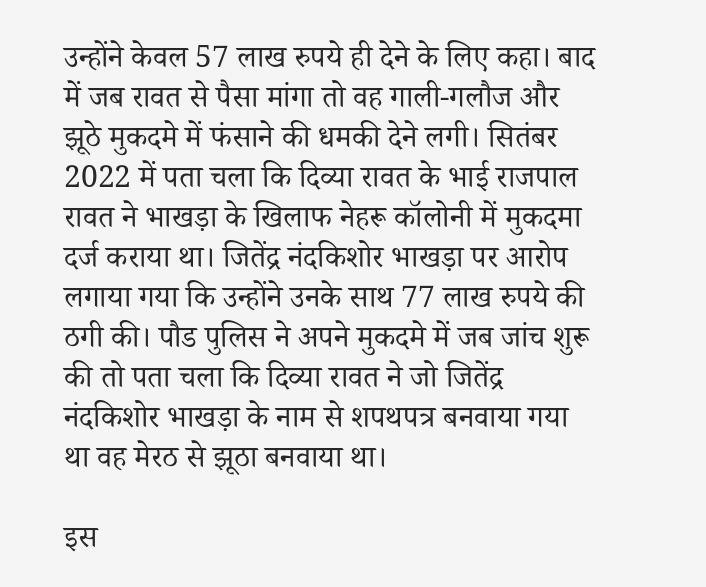उन्होंने केवल 57 लाख रुपये ही देने के लिए कहा। बाद में जब रावत से पैसा मांगा तो वह गाली-गलौज और झूठे मुकदमे में फंसाने की धमकी देने लगी। सितंबर 2022 में पता चला कि दिव्या रावत के भाई राजपाल रावत ने भाखड़ा के खिलाफ नेहरू कॉलोनी में मुकदमा दर्ज कराया था। जितेंद्र नंदकिशोर भाखड़ा पर आरोप लगाया गया कि उन्होंने उनके साथ 77 लाख रुपये की ठगी की। पौड पुलिस ने अपने मुकदमे में जब जांच शुरू की तो पता चला कि दिव्या रावत ने जो जितेंद्र नंदकिशोर भाखड़ा के नाम से शपथपत्र बनवाया गया था वह मेरठ से झूठा बनवाया था।

इस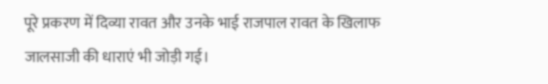पूरे प्रकरण में दिव्या रावत और उनके भाई राजपाल रावत के खिलाफ जालसाजी की धाराएं भी जोड़ी गई।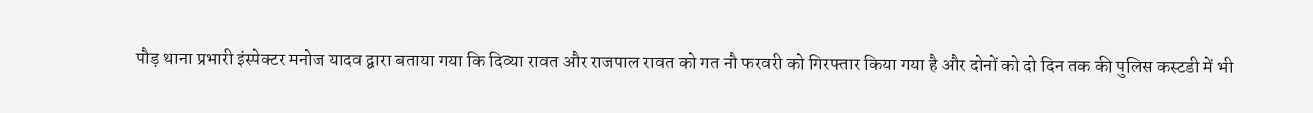पौड़ थाना प्रभारी इंस्पेक्टर मनोज यादव द्वारा बताया गया कि दिव्या रावत और राजपाल रावत को गत नौ फरवरी को गिरफ्तार किया गया है और दोनों को दो दिन तक की पुलिस कस्टडी में भी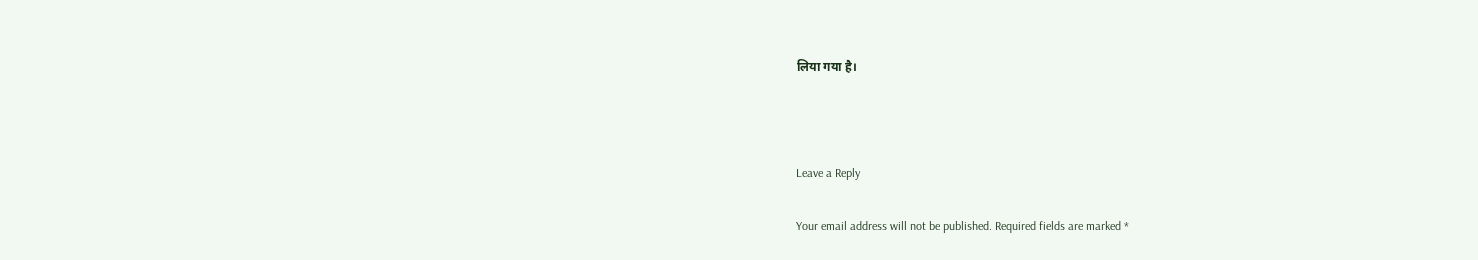लिया गया है।



Leave a Reply

Your email address will not be published. Required fields are marked *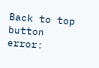Back to top button
error: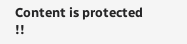Content is protected !!